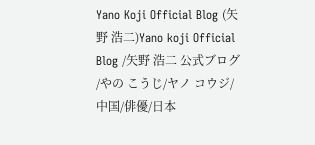Yano Koji Official Blog (矢野 浩二)Yano koji Official Blog /矢野 浩二 公式ブログ /やの こうじ/ヤノ コウジ/中国/俳優/日本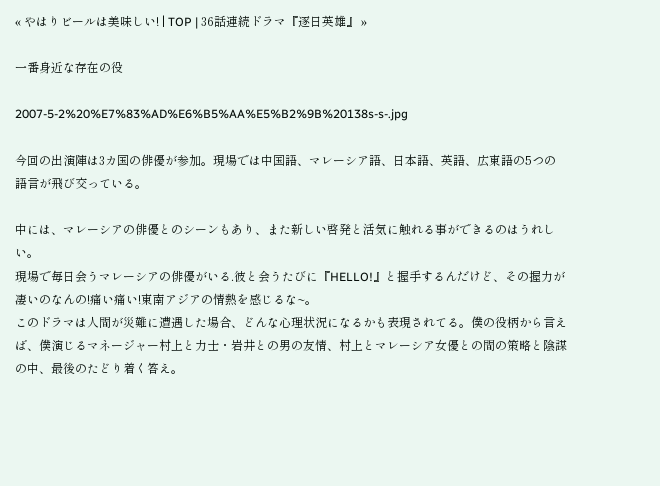« やはりビールは美味しい! | TOP | 36話連続ドラマ『逐日英雄』 »

一番身近な存在の役

2007-5-2%20%E7%83%AD%E6%B5%AA%E5%B2%9B%20138s-s-.jpg

今回の出演陣は3カ国の俳優が参加。現場では中国語、マレーシア語、日本語、英語、広東語の5つの語言が飛び交っている。

中には、マレーシアの俳優とのシーンもあり、また新しい啓発と活気に触れる事ができるのはうれしい。
現場で毎日会うマレーシアの俳優がいる.彼と会うたびに『HELLO!』と握手するんだけど、その握力が凄いのなんの!痛い痛い!東南アジアの情熱を感じるな~。
このドラマは人間が災難に遭遇した場合、どんな心理状況になるかも表現されてる。僕の役柄から言えば、僕演じるマネージャー村上と力士・岩井との男の友情、村上とマレーシア女優との間の策略と陰謀の中、最後のたどり着く答え。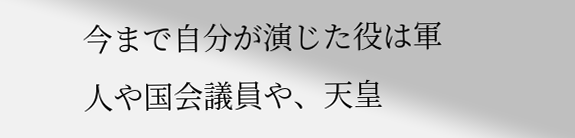今まで自分が演じた役は軍人や国会議員や、天皇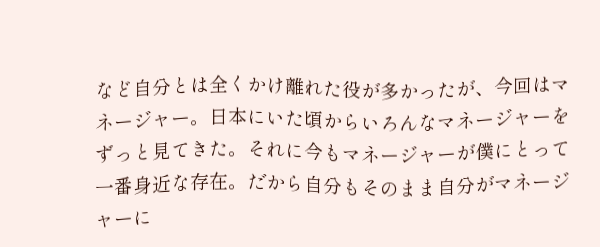など自分とは全くかけ離れた役が多かったが、今回はマネージャー。日本にいた頃からいろんなマネージャーをずっと見てきた。それに今もマネージャーが僕にとって一番身近な存在。だから自分もそのまま自分がマネージャーに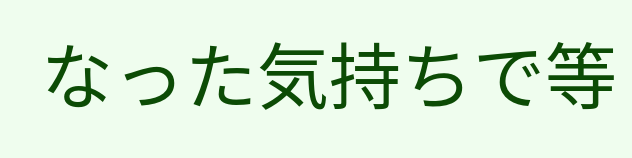なった気持ちで等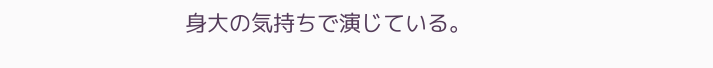身大の気持ちで演じている。